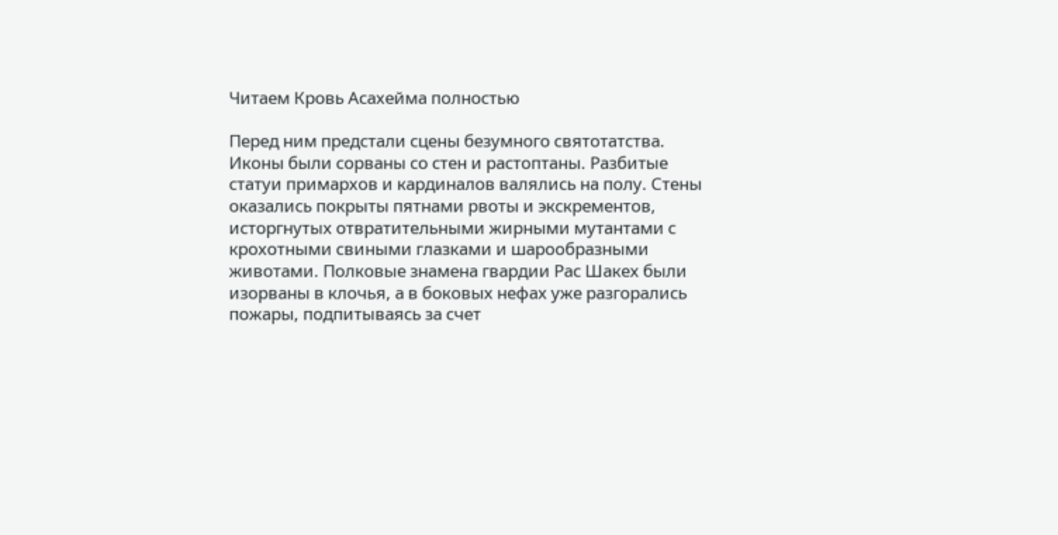Читаем Кровь Асахейма полностью

Перед ним предстали сцены безумного святотатства. Иконы были сорваны со стен и растоптаны. Разбитые статуи примархов и кардиналов валялись на полу. Стены оказались покрыты пятнами рвоты и экскрементов, исторгнутых отвратительными жирными мутантами с крохотными свиными глазками и шарообразными животами. Полковые знамена гвардии Рас Шакех были изорваны в клочья, а в боковых нефах уже разгорались пожары, подпитываясь за счет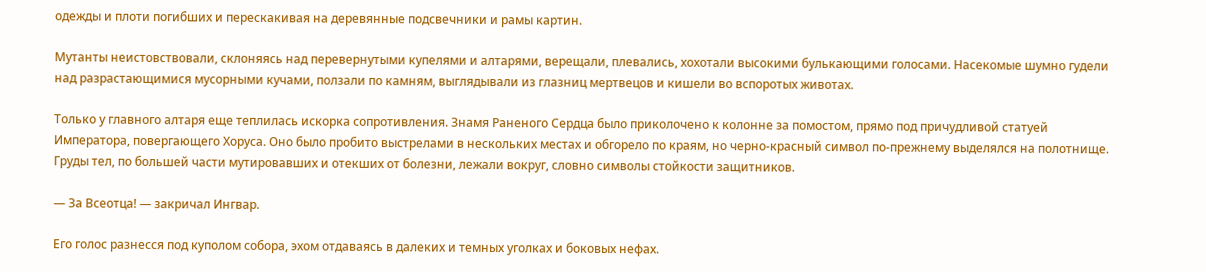одежды и плоти погибших и перескакивая на деревянные подсвечники и рамы картин.

Мутанты неистовствовали, склоняясь над перевернутыми купелями и алтарями, верещали, плевались, хохотали высокими булькающими голосами. Насекомые шумно гудели над разрастающимися мусорными кучами, ползали по камням, выглядывали из глазниц мертвецов и кишели во вспоротых животах.

Только у главного алтаря еще теплилась искорка сопротивления. Знамя Раненого Сердца было приколочено к колонне за помостом, прямо под причудливой статуей Императора, повергающего Хоруса. Оно было пробито выстрелами в нескольких местах и обгорело по краям, но черно-красный символ по-прежнему выделялся на полотнище. Груды тел, по большей части мутировавших и отекших от болезни, лежали вокруг, словно символы стойкости защитников.

— За Всеотца! — закричал Ингвар.

Его голос разнесся под куполом собора, эхом отдаваясь в далеких и темных уголках и боковых нефах.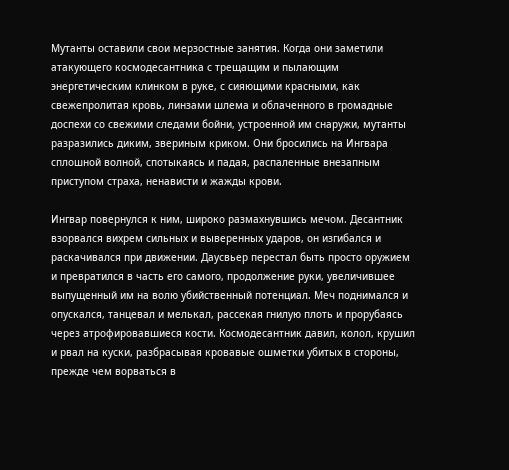Мутанты оставили свои мерзостные занятия. Когда они заметили атакующего космодесантника с трещащим и пылающим энергетическим клинком в руке, с сияющими красными, как свежепролитая кровь, линзами шлема и облаченного в громадные доспехи со свежими следами бойни, устроенной им снаружи, мутанты разразились диким, звериным криком. Они бросились на Ингвара сплошной волной, спотыкаясь и падая, распаленные внезапным приступом страха, ненависти и жажды крови.

Ингвар повернулся к ним, широко размахнувшись мечом. Десантник взорвался вихрем сильных и выверенных ударов, он изгибался и раскачивался при движении. Даусвьер перестал быть просто оружием и превратился в часть его самого, продолжение руки, увеличившее выпущенный им на волю убийственный потенциал. Меч поднимался и опускался, танцевал и мелькал, рассекая гнилую плоть и прорубаясь через атрофировавшиеся кости. Космодесантник давил, колол, крушил и рвал на куски, разбрасывая кровавые ошметки убитых в стороны, прежде чем ворваться в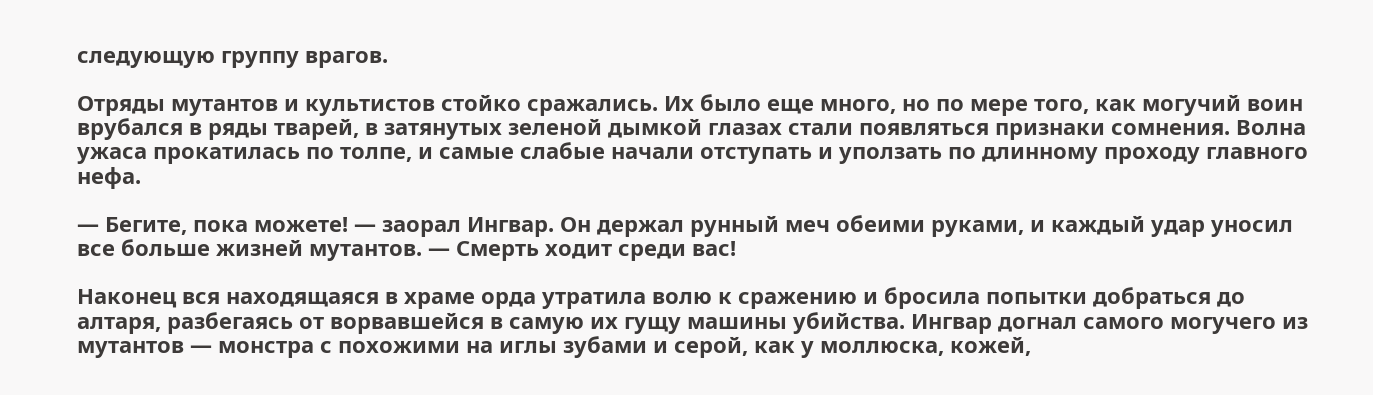следующую группу врагов.

Отряды мутантов и культистов стойко сражались. Их было еще много, но по мере того, как могучий воин врубался в ряды тварей, в затянутых зеленой дымкой глазах стали появляться признаки сомнения. Волна ужаса прокатилась по толпе, и самые слабые начали отступать и уползать по длинному проходу главного нефа.

— Бегите, пока можете! — заорал Ингвар. Он держал рунный меч обеими руками, и каждый удар уносил все больше жизней мутантов. — Смерть ходит среди вас!

Наконец вся находящаяся в храме орда утратила волю к сражению и бросила попытки добраться до алтаря, разбегаясь от ворвавшейся в самую их гущу машины убийства. Ингвар догнал самого могучего из мутантов — монстра с похожими на иглы зубами и серой, как у моллюска, кожей,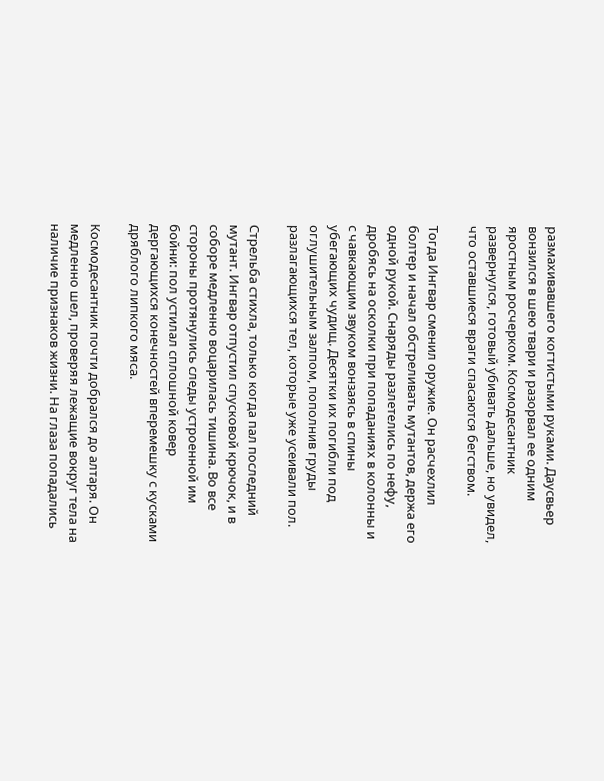размахивавшего когтистыми руками. Даусвьер вонзился в шею твари и разорвал ее одним яростным росчерком. Космодесантник развернулся, готовый убивать дальше, но увидел, что оставшиеся враги спасаются бегством.

Тогда Ингвар сменил оружие. Он расчехлил болтер и начал обстреливать мутантов, держа его одной рукой. Снаряды разлетелись по нефу, дробясь на осколки при попаданиях в колонны и с чавкающим звуком вонзаясь в спины убегающих чудищ. Десятки их погибли под оглушительным залпом, пополнив груды разлагающихся тел, которые уже усеивали пол.

Стрельба стихла, только когда пал последний мутант. Ингвар отпустил спусковой крючок, и в соборе медленно воцарилась тишина. Во все стороны протянулись следы устроенной им бойни: пол устилал сплошной ковер дергающихся конечностей вперемешку с кусками дряблого липкого мяса.

Космодесантник почти добрался до алтаря. Он медленно шел, проверяя лежащие вокруг тела на наличие признаков жизни. На глаза попадались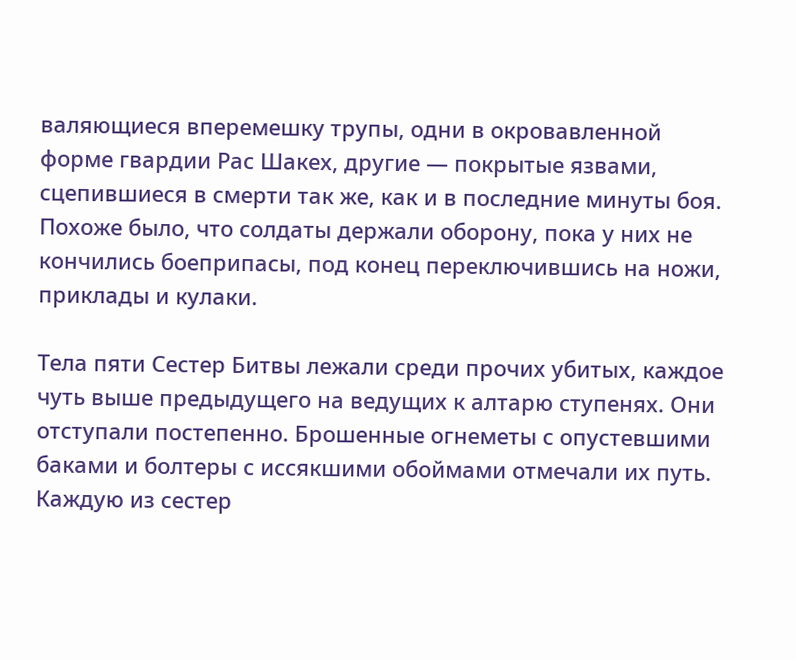валяющиеся вперемешку трупы, одни в окровавленной форме гвардии Рас Шакех, другие — покрытые язвами, сцепившиеся в смерти так же, как и в последние минуты боя. Похоже было, что солдаты держали оборону, пока у них не кончились боеприпасы, под конец переключившись на ножи, приклады и кулаки.

Тела пяти Сестер Битвы лежали среди прочих убитых, каждое чуть выше предыдущего на ведущих к алтарю ступенях. Они отступали постепенно. Брошенные огнеметы с опустевшими баками и болтеры с иссякшими обоймами отмечали их путь. Каждую из сестер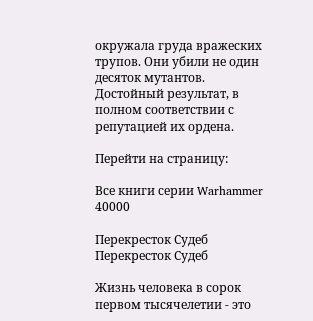окружала груда вражеских трупов. Они убили не один десяток мутантов. Достойный результат, в полном соответствии с репутацией их ордена.

Перейти на страницу:

Все книги серии Warhammer 40000

Перекресток Судеб
Перекресток Судеб

Жизнь человека в сорок первом тысячелетии - это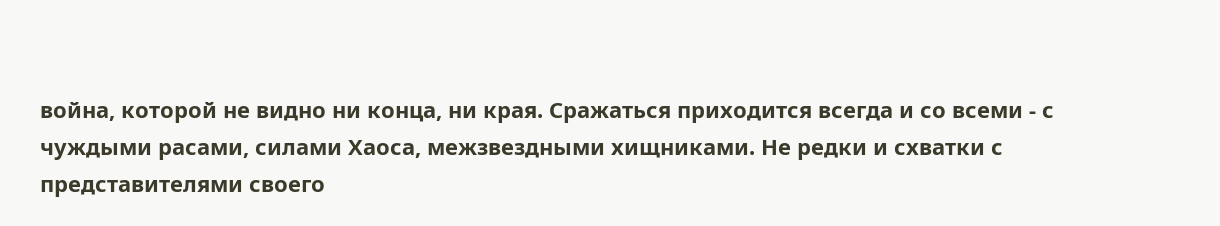война, которой не видно ни конца, ни края. Сражаться приходится всегда и со всеми - с чуждыми расами, силами Хаоса, межзвездными хищниками. Не редки и схватки с представителями своего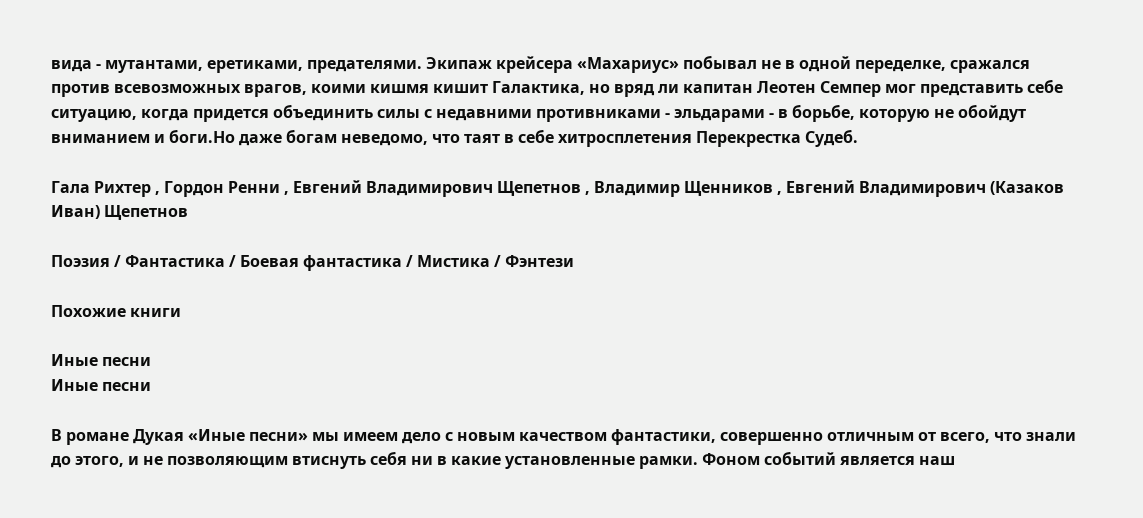вида - мутантами, еретиками, предателями. Экипаж крейсера «Махариус» побывал не в одной переделке, сражался против всевозможных врагов, коими кишмя кишит Галактика, но вряд ли капитан Леотен Семпер мог представить себе ситуацию, когда придется объединить силы с недавними противниками - эльдарами - в борьбе, которую не обойдут вниманием и боги.Но даже богам неведомо, что таят в себе хитросплетения Перекрестка Судеб.

Гала Рихтер , Гордон Ренни , Евгений Владимирович Щепетнов , Владимир Щенников , Евгений Владимирович (Казаков Иван) Щепетнов

Поэзия / Фантастика / Боевая фантастика / Мистика / Фэнтези

Похожие книги

Иные песни
Иные песни

В романе Дукая «Иные песни» мы имеем дело с новым качеством фантастики, совершенно отличным от всего, что знали до этого, и не позволяющим втиснуть себя ни в какие установленные рамки. Фоном событий является наш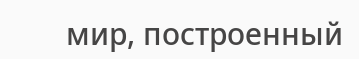мир, построенный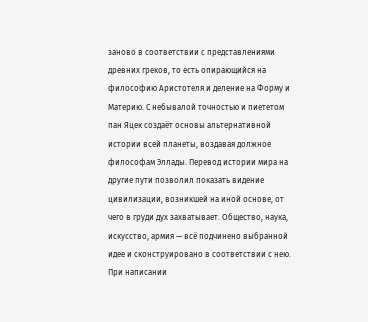заново в соответствии с представлениями древних греков, то есть опирающийся на философию Аристотеля и деление на Форму и Материю. С небывалой точностью и пиететом пан Яцек создаёт основы альтернативной истории всей планеты, воздавая должное философам Эллады. Перевод истории мира на другие пути позволил показать видение цивилизации, возникшей на иной основе, от чего в груди дух захватывает. Общество, наука, искусство, армия — всё подчинено выбранной идее и сконструировано в соответствии с нею. При написании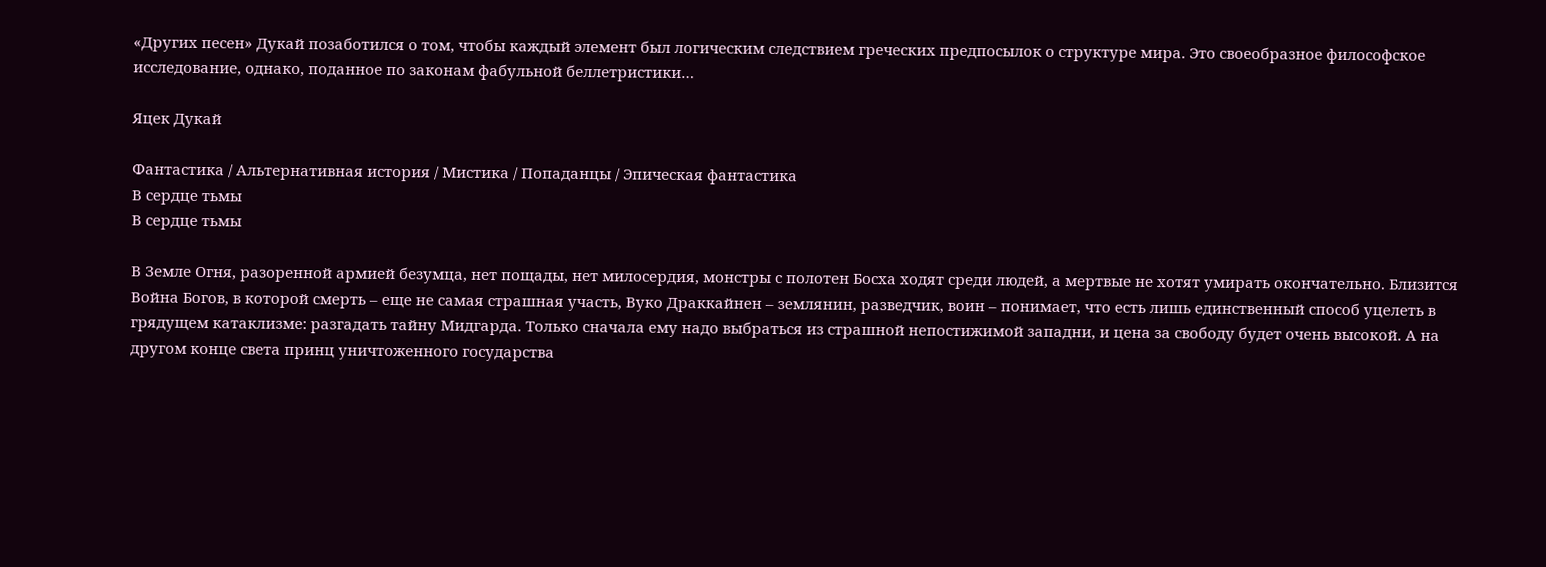«Других песен» Дукай позаботился о том, чтобы каждый элемент был логическим следствием греческих предпосылок о структуре мира. Это своеобразное философское исследование, однако, поданное по законам фабульной беллетристики…

Яцек Дукай

Фантастика / Альтернативная история / Мистика / Попаданцы / Эпическая фантастика
В сердце тьмы
В сердце тьмы

В Земле Огня, разоренной армией безумца, нет пощады, нет милосердия, монстры с полотен Босха ходят среди людей, а мертвые не хотят умирать окончательно. Близится Война Богов, в которой смерть – еще не самая страшная участь, Вуко Драккайнен – землянин, разведчик, воин – понимает, что есть лишь единственный способ уцелеть в грядущем катаклизме: разгадать тайну Мидгарда. Только сначала ему надо выбраться из страшной непостижимой западни, и цена за свободу будет очень высокой. А на другом конце света принц уничтоженного государства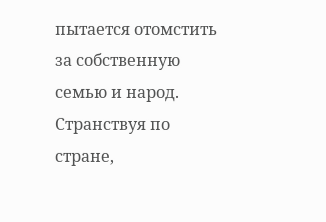пытается отомстить за собственную семью и народ. Странствуя по стране,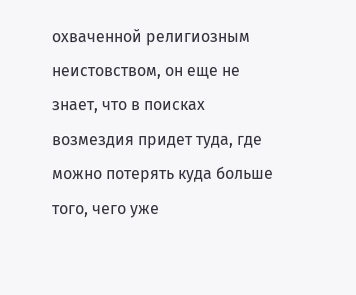охваченной религиозным неистовством, он еще не знает, что в поисках возмездия придет туда, где можно потерять куда больше того, чего уже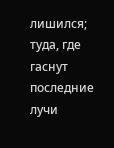лишился; туда, где гаснут последние лучи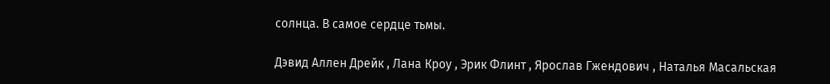солнца. В самое сердце тьмы.

Дэвид Аллен Дрейк , Лана Кроу , Эрик Флинт , Ярослав Гжендович , Наталья Масальская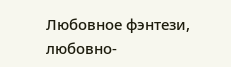Любовное фэнтези, любовно-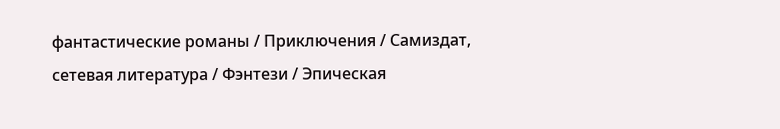фантастические романы / Приключения / Самиздат, сетевая литература / Фэнтези / Эпическая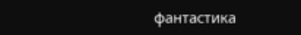фантастика